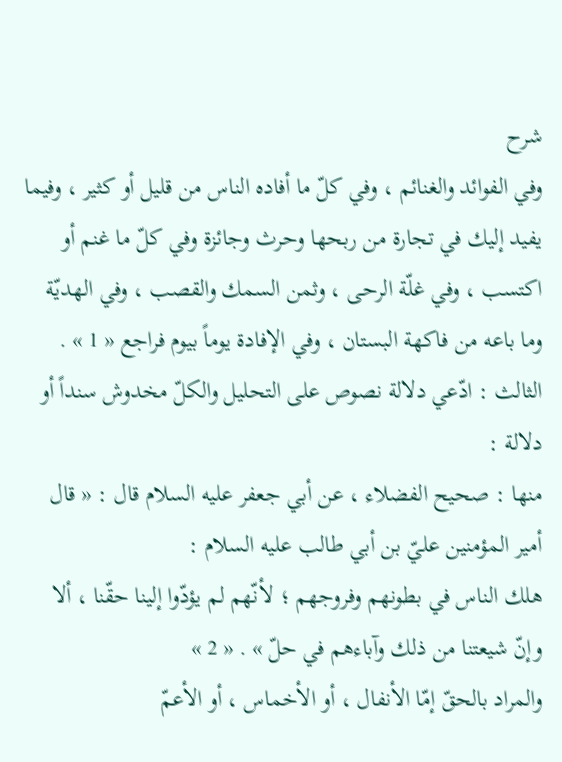شرح
وفي الفوائد والغنائم ، وفي كلّ ما أفاده الناس من قليل أو كثير ، وفيما يفيد إليك في تجارة من ربحها وحرث وجائزة وفي كلّ ما غنم أو اكتسب ، وفي غلّة الرحى ، وثمن السمك والقصب ، وفي الهديّة وما باعه من فاكهة البستان ، وفي الإفادة يوماً بيوم فراجع « 1 » .
الثالث : ادّعي دلالة نصوص على التحليل والكلّ مخدوش سنداً أو دلالة :
منها : صحيح الفضلاء ، عن أبي جعفر عليه السلام قال : « قال أمير المؤمنين عليّ بن أبي طالب عليه السلام :
هلك الناس في بطونهم وفروجهم ؛ لأنّهم لم يؤدّوا إلينا حقّنا ، ألا وإنّ شيعتنا من ذلك وآباءهم في حلّ » . « 2 »
والمراد بالحقّ إمّا الأنفال ، أو الأخماس ، أو الأعمّ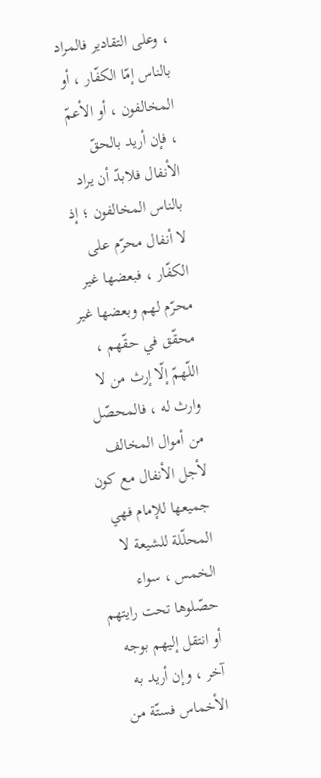، وعلى التقادير فالمراد بالناس إمّا الكفّار ، أو المخالفون ، أو الأعمّ ، فإن أريد بالحقّ الأنفال فلابدّ أن يراد بالناس المخالفون ؛ إذ لا أنفال محرّم على الكفّار ، فبعضها غير محرّم لهم وبعضها غير محقّق في حقّهم ، اللّهمّ إلّا إرث من لا وارث له ، فالمحصّل من أموال المخالف لأجل الأنفال مع كون جميعها للإمام فهي المحلّلة للشيعة لا الخمس ، سواء حصّلوها تحت رايتهم أو انتقل إليهم بوجه آخر ، وإن أريد به الأخماس فستّة من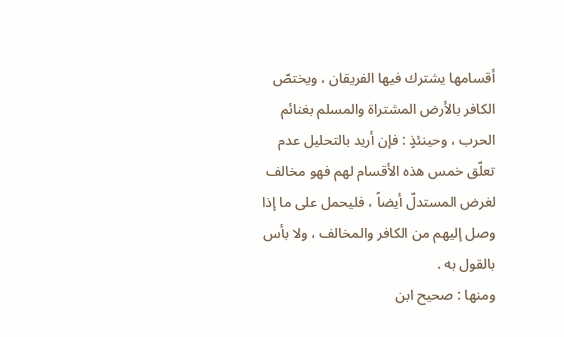أقسامها يشترك فيها الفريقان ، ويختصّ الكافر بالأرض المشتراة والمسلم بغنائم الحرب ، وحينئذٍ : فإن أريد بالتحليل عدم تعلّق خمس هذه الأقسام لهم فهو مخالف لغرض المستدلّ أيضاً ، فليحمل على ما إذا وصل إليهم من الكافر والمخالف ، ولا بأس بالقول به .
ومنها : صحيح ابن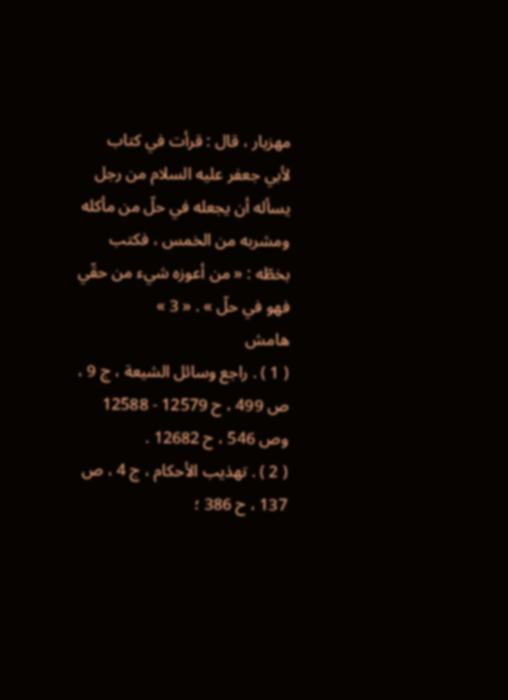مهزيار ، قال : قرأت في كتاب لأبي جعفر عليه السلام من رجل يسأله أن يجعله في حلّ من مأكله ومشربه من الخمس ، فكتب بخطّه : « من أعوزه شيء من حقّي فهو في حلّ » . « 3 »
هامش
( 1 ) . راجع وسائل الشيعة ، ج 9 ، ص 499 ، ح 12579 - 12588 وص 546 ، ح 12682 .
( 2 ) . تهذيب الأحكام ، ج 4 ، ص 137 ، ح 386 ؛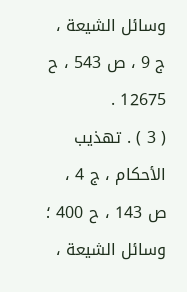وسائل الشيعة ، ج 9 ، ص 543 ، ح 12675 .
( 3 ) . تهذيب الأحكام ، ج 4 ، ص 143 ، ح 400 ؛ وسائل الشيعة ،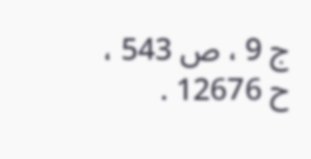ج 9 ، ص 543 ، ح 12676 .